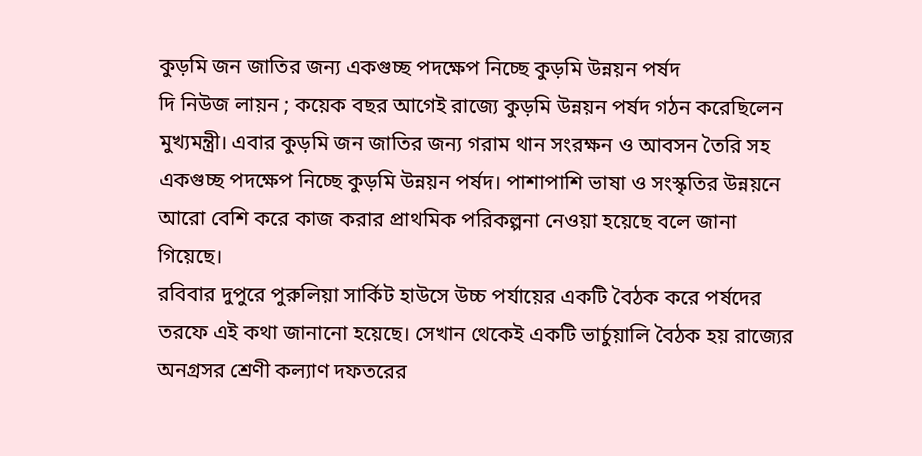কুড়মি জন জাতির জন্য একগুচ্ছ পদক্ষেপ নিচ্ছে কুড়মি উন্নয়ন পর্ষদ
দি নিউজ লায়ন ; কয়েক বছর আগেই রাজ্যে কুড়মি উন্নয়ন পর্ষদ গঠন করেছিলেন মুখ্যমন্ত্রী। এবার কুড়মি জন জাতির জন্য গরাম থান সংরক্ষন ও আবসন তৈরি সহ একগুচ্ছ পদক্ষেপ নিচ্ছে কুড়মি উন্নয়ন পর্ষদ। পাশাপাশি ভাষা ও সংস্কৃতির উন্নয়নে আরো বেশি করে কাজ করার প্রাথমিক পরিকল্পনা নেওয়া হয়েছে বলে জানা গিয়েছে।
রবিবার দুপুরে পুরুলিয়া সার্কিট হাউসে উচ্চ পর্যায়ের একটি বৈঠক করে পর্ষদের তরফে এই কথা জানানো হয়েছে। সেখান থেকেই একটি ভার্চুয়ালি বৈঠক হয় রাজ্যের অনগ্রসর শ্রেণী কল্যাণ দফতরের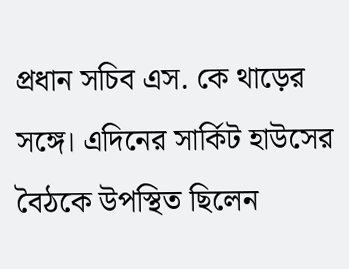প্রধান সচিব এস. কে থাড়ের সঙ্গে। এদিনের সার্কিট হাউসের বৈঠকে উপস্থিত ছিলেন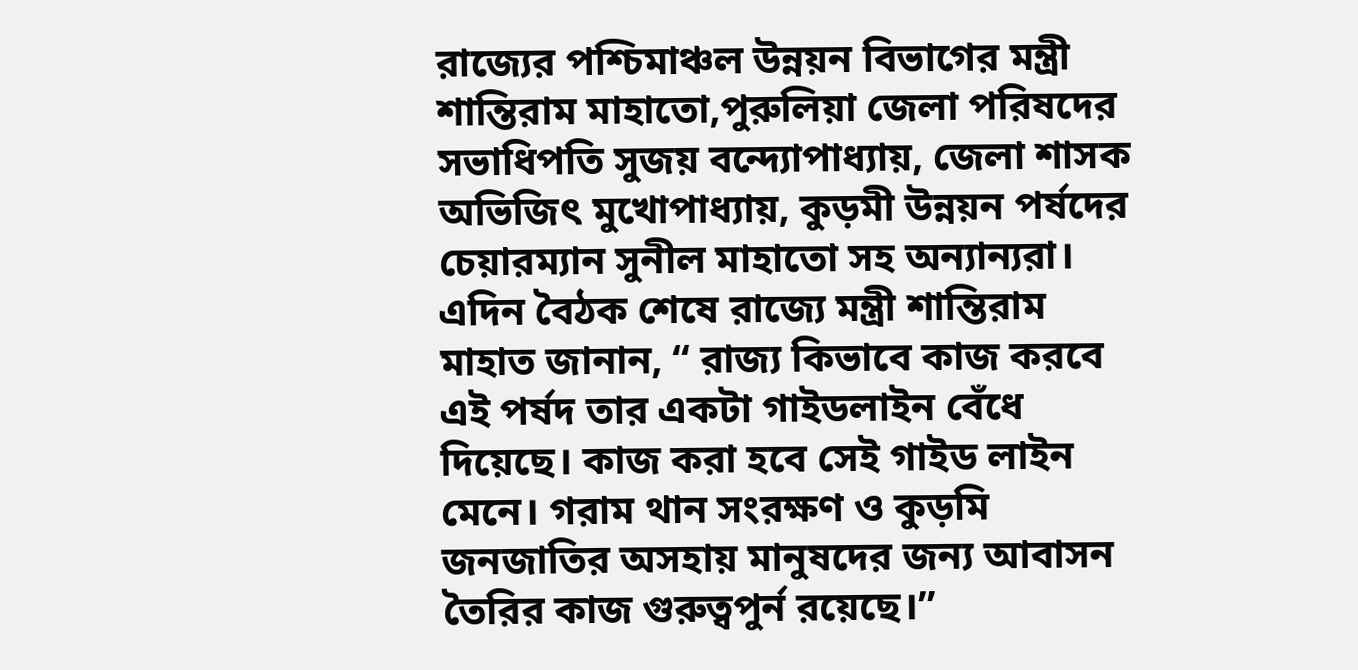রাজ্যের পশ্চিমাঞ্চল উন্নয়ন বিভাগের মন্ত্রী শান্তিরাম মাহাতো,পুরুলিয়া জেলা পরিষদের সভাধিপতি সুজয় বন্দ্যোপাধ্যায়, জেলা শাসক অভিজিৎ মুখোপাধ্যায়, কুড়মী উন্নয়ন পর্ষদের চেয়ারম্যান সুনীল মাহাতো সহ অন্যান্যরা।
এদিন বৈঠক শেষে রাজ্যে মন্ত্রী শান্তিরাম মাহাত জানান, “ রাজ্য কিভাবে কাজ করবে এই পর্ষদ তার একটা গাইডলাইন বেঁধে দিয়েছে। কাজ করা হবে সেই গাইড লাইন মেনে। গরাম থান সংরক্ষণ ও কুড়মি জনজাতির অসহায় মানুষদের জন্য আবাসন তৈরির কাজ গুরুত্বপুর্ন রয়েছে।”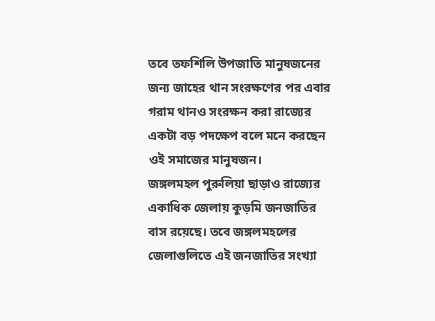তবে তফশিলি উপজাতি মানুষজনের জন্য জাহের থান সংরক্ষণের পর এবার গরাম থানও সংরক্ষন করা রাজ্যের একটা বড় পদক্ষেপ বলে মনে করছেন ওই সমাজের মানুষজন।
জঙ্গলমহল পুরুলিয়া ছাড়াও রাজ্যের একাধিক জেলায় কুড়মি জনজাতির বাস রয়েছে। তবে জঙ্গলমহলের জেলাগুলিতে এই জনজাতির সংখ্যা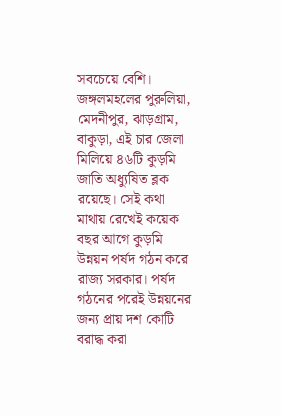সবচেয়ে বেশি। জঙ্গলমহলের পুরুলিয়া, মেদনীপুর, ঝাড়গ্রাম, বাকুড়া, এই চার জেলা মিলিয়ে ৪৬টি কুড়মি জাতি অধ্যুষিত ব্লক রয়েছে। সেই কথা মাথায় রেখেই কয়েক বছর আগে কুড়মি উন্নয়ন পর্ষদ গঠন করে রাজ্য সরকার। পর্ষদ গঠনের পরেই উন্নয়নের জন্য প্রায় দশ কোটি বরাদ্ধ করা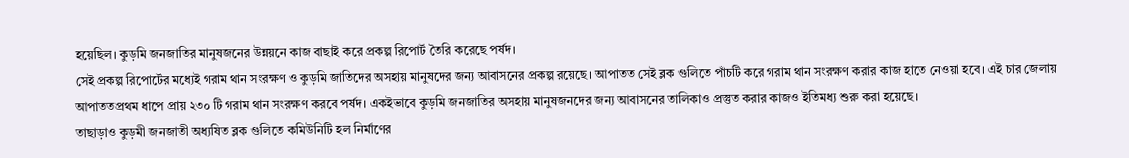হয়েছিল। কুড়মি জনজাতির মানুষজনের উন্নয়নে কাজ বাছাই করে প্রকল্প রিপোর্ট তৈরি করেছে পর্ষদ।
সেই প্রকল্প রিপোর্টের মধ্যেই গরাম থান সংরক্ষণ ও কুড়মি জাতিদের অসহায় মানুষদের জন্য আবাসনের প্রকল্প রয়েছে। আপাতত সেই ব্লক গুলিতে পাঁচটি করে গরাম থান সংরক্ষণ করার কাজ হাতে নেওয়া হবে। এই চার জেলায় আপাততপ্রথম ধাপে প্রায় ২৩০ টি গরাম থান সংরক্ষণ করবে পর্ষদ। একইভাবে কুড়মি জনজাতির অসহায় মানুষজনদের জন্য আবাসনের তালিকাও প্রস্তুত করার কাজও ইতিমধ্য শুরু করা হয়েছে।
তাছাড়াও কুড়মী জনজাতী অধ্যষিত ব্লক গুলিতে কমিউনিটি হল নির্মাণের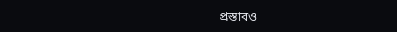প্রস্তাবও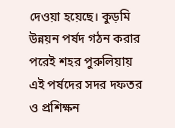দেওয়া হয়েছে। কুড়মি উন্নয়ন পর্ষদ গঠন করার পরেই শহর পুরুলিয়ায় এই পর্ষদের সদর দফতর ও প্রশিক্ষন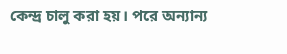কেন্দ্র চালু করা হয়। পরে অন্যান্য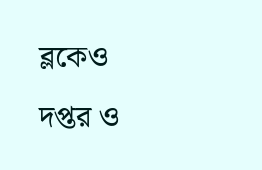ব্লকেও দপ্তর ও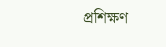প্রশিক্ষণ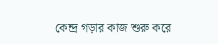কেন্দ্র গড়ার কাজ শুরু করে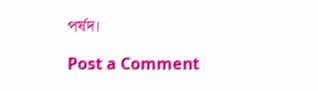পর্ষদ।

Post a Comment